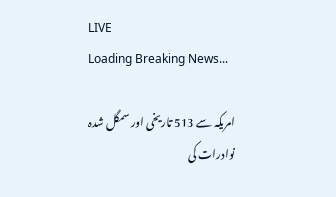LIVE
Loading Breaking News...

امریکہ سے 513 تاریخی اور سمگل شدہ نوادرات کی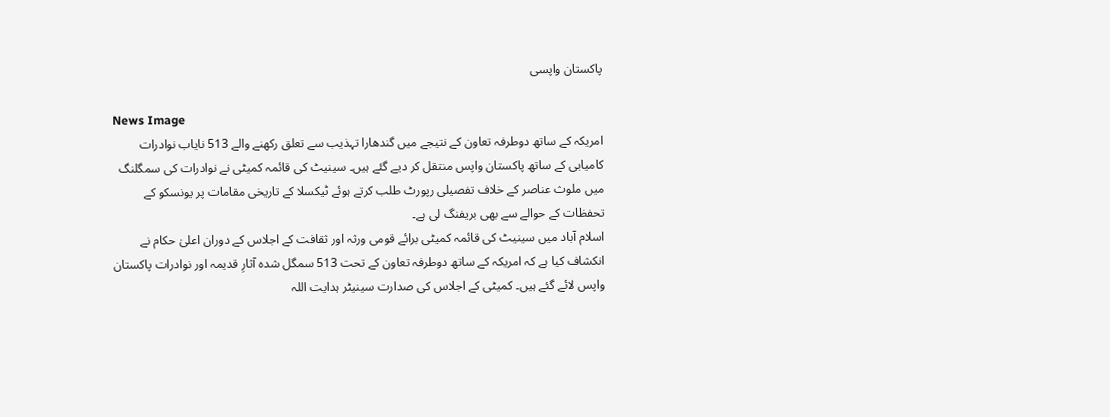پاکستان واپسی

News Image
امریکہ کے ساتھ دوطرفہ تعاون کے نتیجے میں گندھارا تہذیب سے تعلق رکھنے والے 513 نایاب نوادرات کامیابی کے ساتھ پاکستان واپس منتقل کر دیے گئے ہیں۔ سینیٹ کی قائمہ کمیٹی نے نوادرات کی سمگلنگ میں ملوث عناصر کے خلاف تفصیلی رپورٹ طلب کرتے ہوئے ٹیکسلا کے تاریخی مقامات پر یونسکو کے تحفظات کے حوالے سے بھی بریفنگ لی ہے۔
اسلام آباد میں سینیٹ کی قائمہ کمیٹی برائے قومی ورثہ اور ثقافت کے اجلاس کے دوران اعلیٰ حکام نے انکشاف کیا ہے کہ امریکہ کے ساتھ دوطرفہ تعاون کے تحت 513 سمگل شدہ آثارِ قدیمہ اور نوادرات پاکستان واپس لائے گئے ہیں۔ کمیٹی کے اجلاس کی صدارت سینیٹر ہدایت اللہ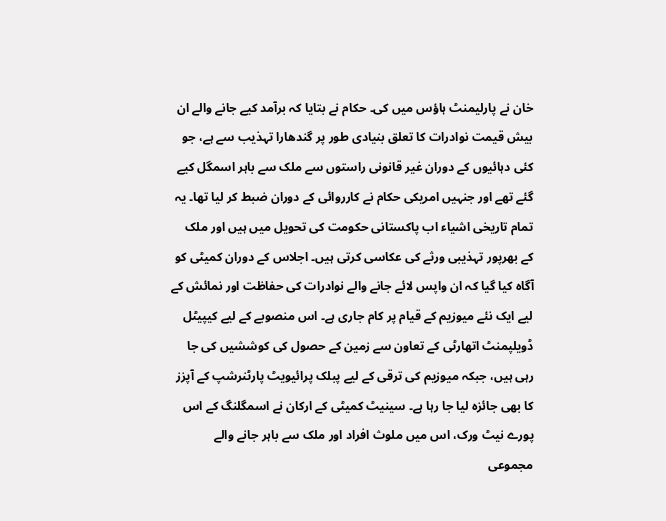خان نے پارلیمنٹ ہاؤس میں کی۔ حکام نے بتایا کہ برآمد کیے جانے والے ان بیش قیمت نوادرات کا تعلق بنیادی طور پر گندھارا تہذیب سے ہے، جو کئی دہائیوں کے دوران غیر قانونی راستوں سے ملک سے باہر اسمگل کیے گئے تھے اور جنہیں امریکی حکام نے کارروائی کے دوران ضبط کر لیا تھا۔ یہ تمام تاریخی اشیاء اب پاکستانی حکومت کی تحویل میں ہیں اور ملک کے بھرپور تہذیبی ورثے کی عکاسی کرتی ہیں۔ اجلاس کے دوران کمیٹی کو آگاہ کیا گیا کہ ان واپس لائے جانے والے نوادرات کی حفاظت اور نمائش کے لیے ایک نئے میوزیم کے قیام پر کام جاری ہے۔ اس منصوبے کے لیے کیپیٹل ڈویلپمنٹ اتھارٹی کے تعاون سے زمین کے حصول کی کوششیں کی جا رہی ہیں، جبکہ میوزیم کی ترقی کے لیے پبلک پرائیویٹ پارٹنرشپ کے آپزز کا بھی جائزہ لیا جا رہا ہے۔ سینیٹ کمیٹی کے ارکان نے اسمگلنگ کے اس پورے نیٹ ورک، اس میں ملوث افراد اور ملک سے باہر جانے والے مجموعی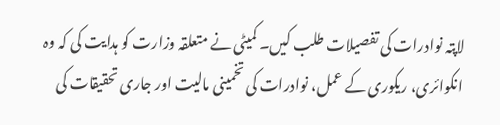لاپتہ نوادرات کی تفصیلات طلب کیں۔ کمیٹی نے متعلقہ وزارت کو ہدایت کی کہ وہ انکوائری، ریکوری کے عمل، نوادرات کی تخمینی مالیت اور جاری تحقیقات کی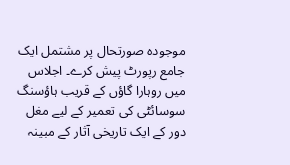موجودہ صورتحال پر مشتمل ایک جامع رپورٹ پیش کرے۔ اجلاس میں روہارا گاؤں کے قریب ہاؤسنگ سوسائٹی کی تعمیر کے لیے مغل دور کے ایک تاریخی آثار کے مبینہ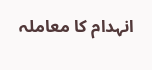انہدام کا معاملہ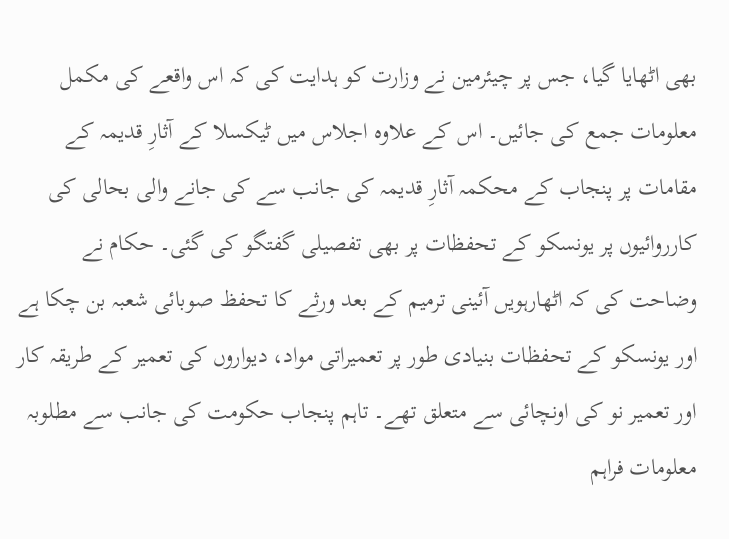بھی اٹھایا گیا، جس پر چیئرمین نے وزارت کو ہدایت کی کہ اس واقعے کی مکمل معلومات جمع کی جائیں۔ اس کے علاوہ اجلاس میں ٹیکسلا کے آثارِ قدیمہ کے مقامات پر پنجاب کے محکمہ آثارِ قدیمہ کی جانب سے کی جانے والی بحالی کی کارروائیوں پر یونسکو کے تحفظات پر بھی تفصیلی گفتگو کی گئی۔ حکام نے وضاحت کی کہ اٹھارہویں آئینی ترمیم کے بعد ورثے کا تحفظ صوبائی شعبہ بن چکا ہے اور یونسکو کے تحفظات بنیادی طور پر تعمیراتی مواد، دیواروں کی تعمیر کے طریقہ کار اور تعمیر نو کی اونچائی سے متعلق تھے۔ تاہم پنجاب حکومت کی جانب سے مطلوبہ معلومات فراہم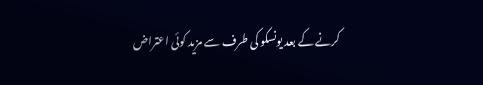کرنے کے بعد یونسکو کی طرف سے مزید کوئی اعتراض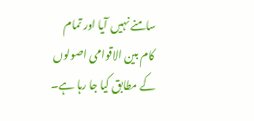سامنے نہیں آیا اور تمام کام بین الاقوامی اصولوں کے مطابق کیا جا رہا ہے۔